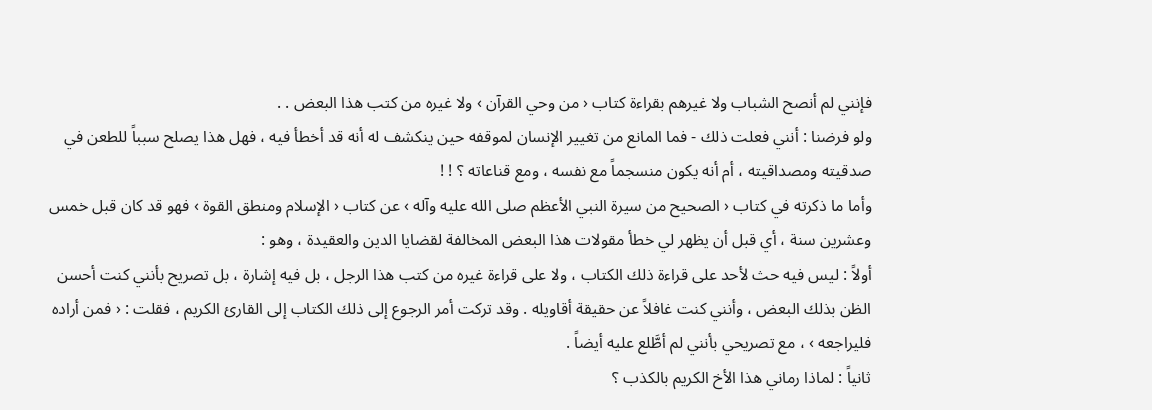فإنني لم أنصح الشباب ولا غيرهم بقراءة كتاب ‹ من وحي القرآن › ولا غيره من كتب هذا البعض . .
ولو فرضنا : أنني فعلت ذلك - فما المانع من تغيير الإنسان لموقفه حين ينكشف له أنه قد أخطأ فيه ، فهل هذا يصلح سبباً للطعن في صدقيته ومصداقيته ، أم أنه يكون منسجماً مع نفسه ، ومع قناعاته ؟ ! !
وأما ما ذكرته في كتاب ‹ الصحيح من سيرة النبي الأعظم صلى الله عليه وآله › عن كتاب ‹ الإسلام ومنطق القوة › فهو قد كان قبل خمس وعشرين سنة ، أي قبل أن يظهر لي خطأ مقولات هذا البعض المخالفة لقضايا الدين والعقيدة ، وهو :
أولاً : ليس فيه حث لأحد على قراءة ذلك الكتاب ، ولا على قراءة غيره من كتب هذا الرجل ، بل فيه إشارة ، بل تصريح بأنني كنت أحسن الظن بذلك البعض ، وأنني كنت غافلاً عن حقيقة أقاويله . وقد تركت أمر الرجوع إلى ذلك الكتاب إلى القارئ الكريم ، فقلت : ‹ فمن أراده فليراجعه › ، مع تصريحي بأنني لم أطَّلع عليه أيضاً .
ثانياً : لماذا رماني هذا الأخ الكريم بالكذب ؟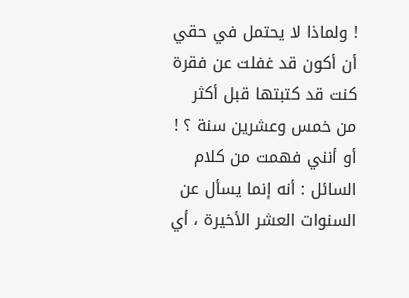! ولماذا لا يحتمل في حقي أن أكون قد غفلت عن فقرة كنت قد كتبتها قبل أكثر من خمس وعشرين سنة ؟ ! أو أنني فهمت من كلام السائل : أنه إنما يسأل عن السنوات العشر الأخيرة ، أي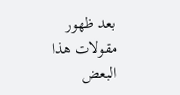بعد ظهور مقولات هذا البعض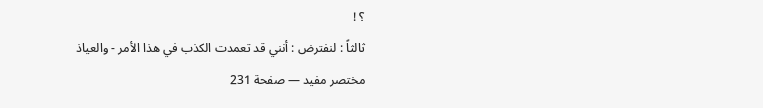؟ !
ثالثاً : لنفترض : أنني قد تعمدت الكذب في هذا الأمر - والعياذ
مختصر مفيد — صفحة 231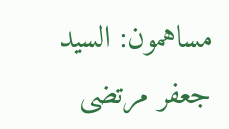مساهمون: السيد جعفر مرتضى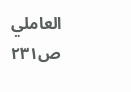العاملي
ص٢٣١